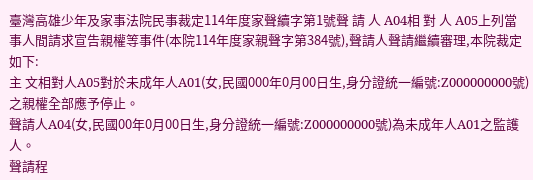臺灣高雄少年及家事法院民事裁定114年度家聲續字第1號聲 請 人 A04相 對 人 A05上列當事人間請求宣告親權等事件(本院114年度家親聲字第384號),聲請人聲請繼續審理,本院裁定如下:
主 文相對人A05對於未成年人A01(女,民國000年0月00日生,身分證統一編號:Z000000000號)之親權全部應予停止。
聲請人A04(女,民國00年0月00日生,身分證統一編號:Z000000000號)為未成年人A01之監護人。
聲請程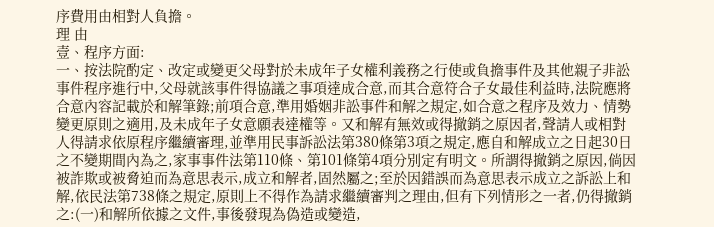序費用由相對人負擔。
理 由
壹、程序方面:
一、按法院酌定、改定或變更父母對於未成年子女權利義務之行使或負擔事件及其他親子非訟事件程序進行中,父母就該事件得協議之事項達成合意,而其合意符合子女最佳利益時,法院應將合意內容記載於和解筆錄;前項合意,準用婚姻非訟事件和解之規定,如合意之程序及效力、情勢變更原則之適用,及未成年子女意願表達權等。又和解有無效或得撤銷之原因者,聲請人或相對人得請求依原程序繼續審理,並準用民事訴訟法第380條第3項之規定,應自和解成立之日起30日之不變期間內為之,家事事件法第110條、第101條第4項分別定有明文。所謂得撤銷之原因,倘因被詐欺或被脅迫而為意思表示,成立和解者,固然屬之;至於因錯誤而為意思表示成立之訴訟上和解,依民法第738條之規定,原則上不得作為請求繼續審判之理由,但有下列情形之一者,仍得撤銷之:(一)和解所依據之文件,事後發現為偽造或變造,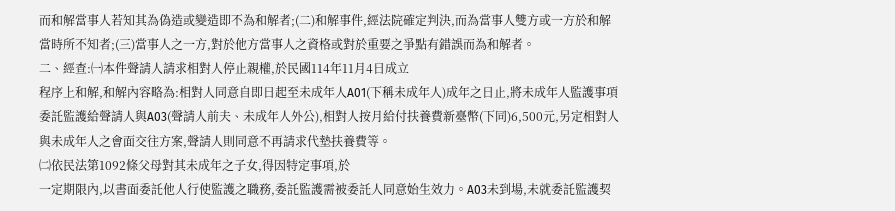而和解當事人若知其為偽造或變造即不為和解者;(二)和解事件,經法院確定判決,而為當事人雙方或一方於和解當時所不知者;(三)當事人之一方,對於他方當事人之資格或對於重要之爭點有錯誤而為和解者。
二、經查:㈠本件聲請人請求相對人停止親權,於民國114年11月4日成立
程序上和解,和解內容略為:相對人同意自即日起至未成年人A01(下稱未成年人)成年之日止,將未成年人監護事項委託監護給聲請人與A03(聲請人前夫、未成年人外公),相對人按月給付扶養費新臺幣(下同)6,500元,另定相對人與未成年人之會面交往方案,聲請人則同意不再請求代墊扶養費等。
㈡依民法第1092條父母對其未成年之子女,得因特定事項,於
一定期限內,以書面委託他人行使監護之職務,委託監護需被委託人同意始生效力。A03未到場,未就委託監護契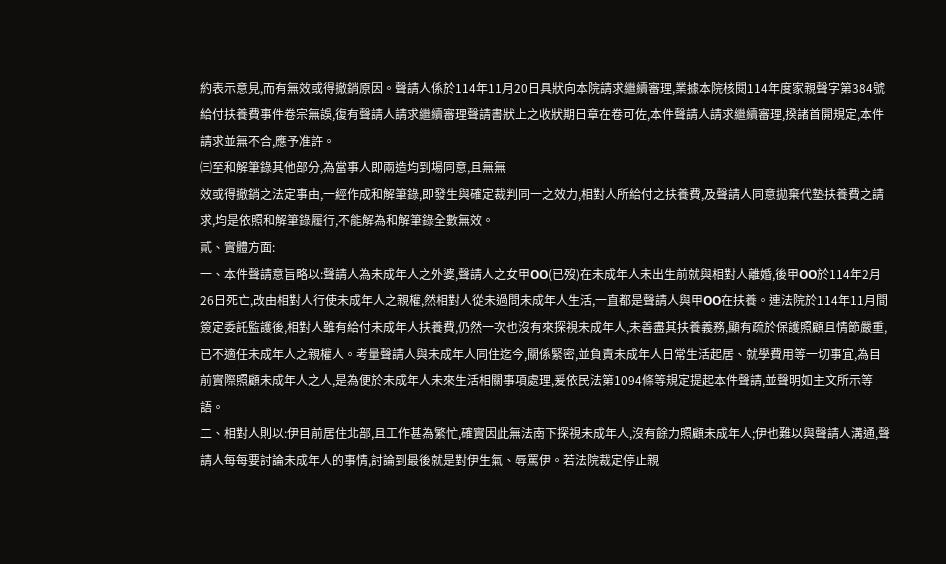約表示意見,而有無效或得撤銷原因。聲請人係於114年11月20日具狀向本院請求繼續審理,業據本院核閱114年度家親聲字第384號給付扶養費事件卷宗無誤,復有聲請人請求繼續審理聲請書狀上之收狀期日章在卷可佐,本件聲請人請求繼續審理,揆諸首開規定,本件請求並無不合,應予准許。
㈢至和解筆錄其他部分,為當事人即兩造均到場同意,且無無
效或得撤銷之法定事由,一經作成和解筆錄,即發生與確定裁判同一之效力,相對人所給付之扶養費,及聲請人同意拋棄代墊扶養費之請求,均是依照和解筆錄履行,不能解為和解筆錄全數無效。
貳、實體方面:
一、本件聲請意旨略以:聲請人為未成年人之外婆,聲請人之女甲OO(已歿)在未成年人未出生前就與相對人離婚,後甲OO於114年2月26日死亡,改由相對人行使未成年人之親權,然相對人從未過問未成年人生活,一直都是聲請人與甲OO在扶養。連法院於114年11月間簽定委託監護後,相對人雖有給付未成年人扶養費,仍然一次也沒有來探視未成年人,未善盡其扶養義務,顯有疏於保護照顧且情節嚴重,已不適任未成年人之親權人。考量聲請人與未成年人同住迄今,關係緊密,並負責未成年人日常生活起居、就學費用等一切事宜,為目前實際照顧未成年人之人,是為便於未成年人未來生活相關事項處理,爰依民法第1094條等規定提起本件聲請,並聲明如主文所示等語。
二、相對人則以:伊目前居住北部,且工作甚為繁忙,確實因此無法南下探視未成年人,沒有餘力照顧未成年人;伊也難以與聲請人溝通,聲請人每每要討論未成年人的事情,討論到最後就是對伊生氣、辱罵伊。若法院裁定停止親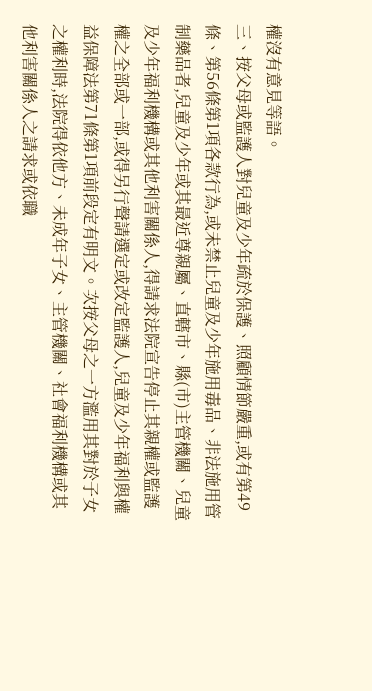權沒有意見等語。
三、按父母或監護人對兒童及少年疏於保護、照顧情節嚴重,或有第49條、第56條第1項各款行為,或未禁止兒童及少年施用毒品、非法施用管制藥品者,兒童及少年或其最近尊親屬、直轄市、縣(市)主管機關、兒童及少年福利機構或其他利害關係人,得請求法院宣告停止其親權或監護權之全部或一部,或得另行聲請選定或改定監護人,兒童及少年福利與權益保障法第71條第1項前段定有明文。次按父母之一方濫用其對於子女之權利時,法院得依他方、未成年子女、主管機關、社會福利機構或其他利害關係人之請求或依職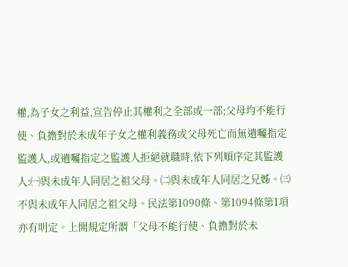權,為子女之利益,宣告停止其權利之全部或一部;父母均不能行使、負擔對於未成年子女之權利義務或父母死亡而無遺囑指定監護人,或遺囑指定之監護人拒絕就職時,依下列順序定其監護人:㈠與未成年人同居之祖父母。㈡與未成年人同居之兄姊。㈢不與未成年人同居之祖父母。民法第1090條、第1094條第1項亦有明定。上開規定所謂「父母不能行使、負擔對於未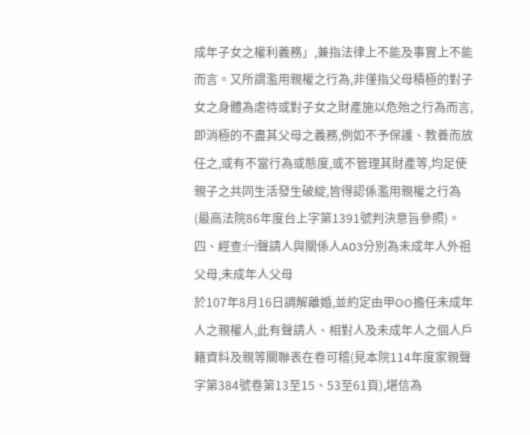成年子女之權利義務」,兼指法律上不能及事實上不能而言。又所謂濫用親權之行為,非僅指父母積極的對子女之身體為虐待或對子女之財產施以危殆之行為而言,即消極的不盡其父母之義務,例如不予保護、教養而放任之,或有不當行為或態度,或不管理其財產等,均足使親子之共同生活發生破綻,皆得認係濫用親權之行為(最高法院86年度台上字第1391號判決意旨參照)。
四、經查:㈠聲請人與關係人A03分別為未成年人外祖父母,未成年人父母
於107年8月16日調解離婚,並約定由甲OO擔任未成年人之親權人,此有聲請人、相對人及未成年人之個人戶籍資料及親等關聯表在卷可稽(見本院114年度家親聲字第384號卷第13至15、53至61頁),堪信為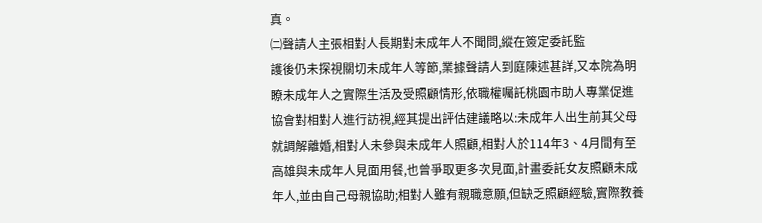真。
㈡聲請人主張相對人長期對未成年人不聞問,縱在簽定委託監
護後仍未探視關切未成年人等節,業據聲請人到庭陳述甚詳,又本院為明瞭未成年人之實際生活及受照顧情形,依職權囑託桃園市助人專業促進協會對相對人進行訪視,經其提出評估建議略以:未成年人出生前其父母就調解離婚,相對人未參與未成年人照顧,相對人於114年3、4月間有至高雄與未成年人見面用餐,也曾爭取更多次見面,計畫委託女友照顧未成年人,並由自己母親協助;相對人雖有親職意願,但缺乏照顧經驗,實際教養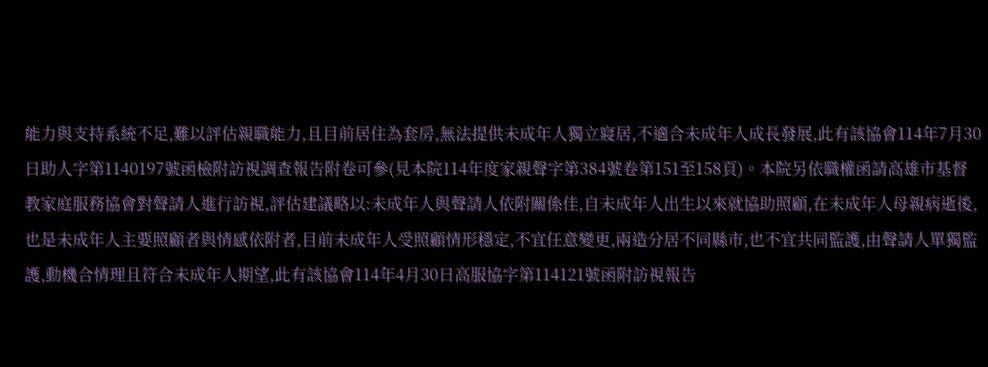能力與支持系統不足,難以評估親職能力,且目前居住為套房,無法提供未成年人獨立寢居,不適合未成年人成長發展,此有該協會114年7月30日助人字第1140197號函檢附訪視調查報告附卷可參(見本院114年度家親聲字第384號卷第151至158頁)。本院另依職權函請高雄市基督教家庭服務協會對聲請人進行訪視,評估建議略以:未成年人與聲請人依附關係佳,自未成年人出生以來就協助照顧,在未成年人母親病逝後,也是未成年人主要照顧者與情感依附者,目前未成年人受照顧情形穩定,不宜任意變更,兩造分居不同縣市,也不宜共同監護,由聲請人單獨監護,動機合情理且符合未成年人期望,此有該協會114年4月30日高服協字第114121號函附訪視報告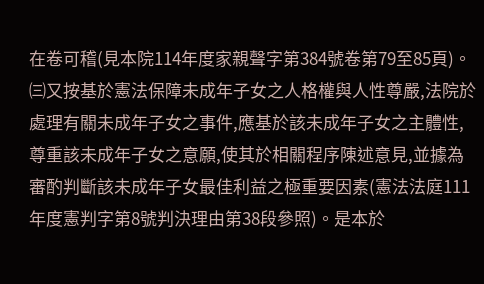在卷可稽(見本院114年度家親聲字第384號卷第79至85頁)。
㈢又按基於憲法保障未成年子女之人格權與人性尊嚴,法院於
處理有關未成年子女之事件,應基於該未成年子女之主體性,尊重該未成年子女之意願,使其於相關程序陳述意見,並據為審酌判斷該未成年子女最佳利益之極重要因素(憲法法庭111年度憲判字第8號判決理由第38段參照)。是本於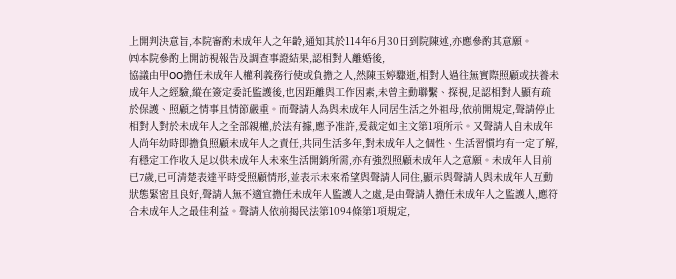上開判決意旨,本院審酌未成年人之年齡,通知其於114年6月30日到院陳述,亦應參酌其意願。
㈣本院參酌上開訪視報告及調查事證結果,認相對人離婚後,
協議由甲OO擔任未成年人權利義務行使或負擔之人,然陳玉婷驟逝,相對人過往無實際照顧或扶養未成年人之經驗,縱在簽定委託監護後,也因距離與工作因素,未曾主動聯繫、探視,足認相對人顯有疏於保護、照顧之情事且情節嚴重。而聲請人為與未成年人同居生活之外祖母,依前開規定,聲請停止相對人對於未成年人之全部親權,於法有據,應予准許,爰裁定如主文第1項所示。又聲請人自未成年人尚年幼時即擔負照顧未成年人之責任,共同生活多年,對未成年人之個性、生活習慣均有一定了解,有穩定工作收入足以供未成年人未來生活開銷所需,亦有強烈照顧未成年人之意願。未成年人目前已7歲,已可清楚表達平時受照顧情形,並表示未來希望與聲請人同住,顯示與聲請人與未成年人互動狀態緊密且良好,聲請人無不適宜擔任未成年人監護人之處,是由聲請人擔任未成年人之監護人,應符合未成年人之最佳利益。聲請人依前揭民法第1094條第1項規定,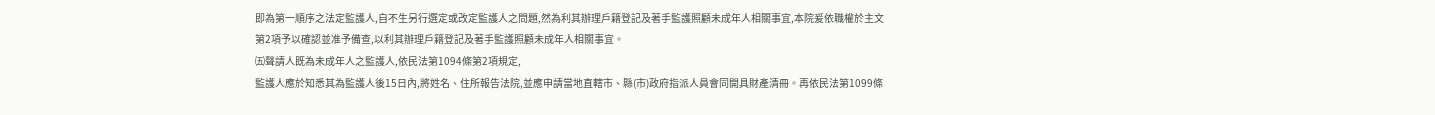即為第一順序之法定監護人,自不生另行選定或改定監護人之問題,然為利其辦理戶籍登記及著手監護照顧未成年人相關事宜,本院爰依職權於主文第2項予以確認並准予備查,以利其辦理戶籍登記及著手監護照顧未成年人相關事宜。
㈤聲請人既為未成年人之監護人,依民法第1094條第2項規定,
監護人應於知悉其為監護人後15日內,將姓名、住所報告法院,並應申請當地直轄市、縣(市)政府指派人員會同開具財產清冊。再依民法第1099條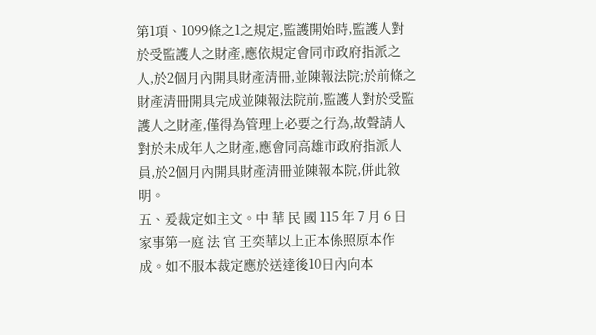第1項、1099條之1之規定,監護開始時,監護人對於受監護人之財產,應依規定會同市政府指派之人,於2個月內開具財產清冊,並陳報法院;於前條之財產清冊開具完成並陳報法院前,監護人對於受監護人之財產,僅得為管理上必要之行為,故聲請人對於未成年人之財產,應會同高雄市政府指派人員,於2個月內開具財產清冊並陳報本院,併此敘明。
五、爰裁定如主文。中 華 民 國 115 年 7 月 6 日
家事第一庭 法 官 王奕華以上正本係照原本作成。如不服本裁定應於送達後10日內向本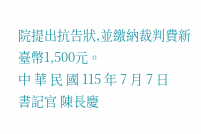院提出抗告狀,並繳納裁判費新臺幣1,500元。
中 華 民 國 115 年 7 月 7 日
書記官 陳長慶